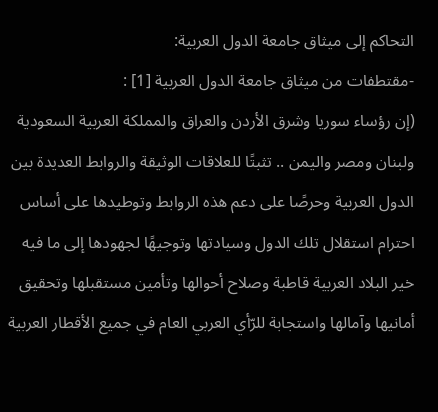التحاكم إلى ميثاق جامعة الدول العربية:
-مقتطفات من ميثاق جامعة الدول العربية [1] :
(إن رؤساء سوريا وشرق الأردن والعراق والمملكة العربية السعودية ولبنان ومصر واليمن .. تثبتًا للعلاقات الوثيقة والروابط العديدة بين الدول العربية وحرصًا على دعم هذه الروابط وتوطيدها على أساس احترام استقلال تلك الدول وسيادتها وتوجيهًا لجهودها إلى ما فيه خير البلاد العربية قاطبة وصلاح أحوالها وتأمين مستقبلها وتحقيق أمانيها وآمالها واستجابة للرّأي العربي العام في جميع الأقطار العربية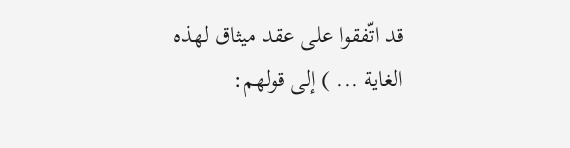قد اتّفقوا على عقد ميثاق لهذه الغاية ... ) إلى قولهم: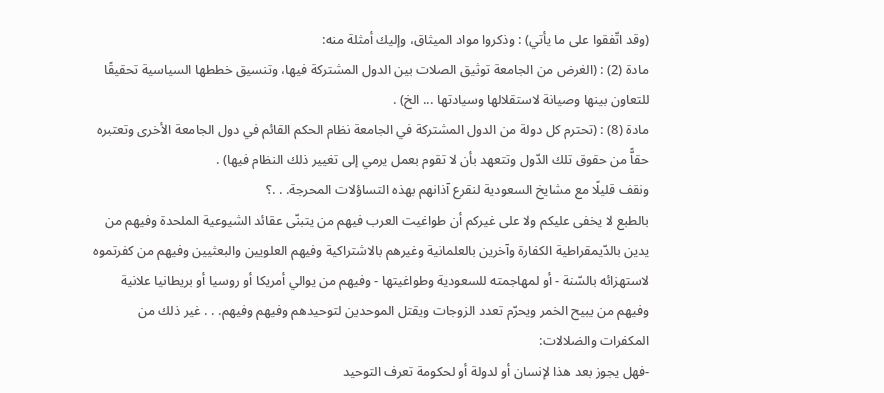(وقد اتّفقوا على ما يأتي) : وذكروا مواد الميثاق، وإليك أمثلة منه:
مادة (2) : (الغرض من الجامعة توثيق الصلات بين الدول المشتركة فيها، وتنسيق خططها السياسية تحقيقًا للتعاون بينها وصيانة لاستقلالها وسيادتها ... الخ) .
مادة (8) : (تحترم كل دولة من الدول المشتركة في الجامعة نظام الحكم القائم في دول الجامعة الأخرى وتعتبره حقاًّ من حقوق تلك الدّول وتتعهد بأن لا تقوم بعمل يرمي إلى تغيير ذلك النظام فيها) .
ونقف قليلًا مع مشايخ السعودية لنقرع آذانهم بهذه التساؤلات المحرجة. . .؟
بالطبع لا يخفى عليكم ولا على غيركم أن طواغيت العرب فيهم من يتبنّى عقائد الشيوعية الملحدة وفيهم من يدين بالدّيمقراطية الكفارة وآخرين بالعلمانية وغيرهم بالاشتراكية وفيهم العلويين والبعثيين وفيهم من كفرتموه لاستهزائه بالسّنة - أو لمهاجمته للسعودية وطواغيتها - وفيهم من يوالي أمريكا أو روسيا أو بريطانيا علانية وفيهم من يبيح الخمر ويحرّم تعدد الزوجات ويقتل الموحدين لتوحيدهم وفيهم وفيهم. . . غير ذلك من المكفرات والضلالات:
-فهل يجوز بعد هذا لإنسان أو لدولة أو لحكومة تعرف التوحيد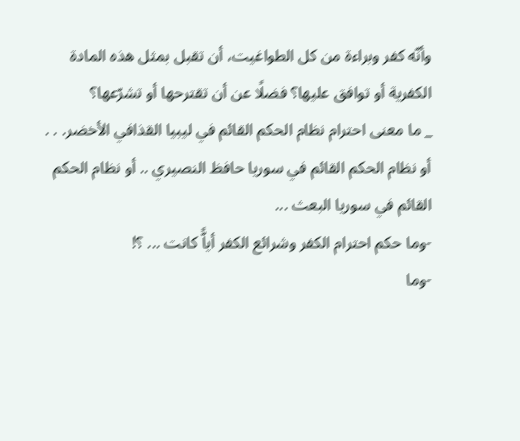وأنّه كفر وبراءة من كل الطواغيت، أن تقبل بمثل هذه المادة الكفرية أو توافق عليها؟ فضلًا عن أن تقترحها أو تشرّعها؟
_ ما معنى احترام نظام الحكم القائم في ليبيا القذافي الأخضر. . . أو نظام الحكم القائم في سوريا حافظ النصيري .. أو نظام الحكم القائم في سوريا البعث ...
-وما حكم احترام الكفر وشرائع الكفر أياًّ كانت ... ؟!
-وما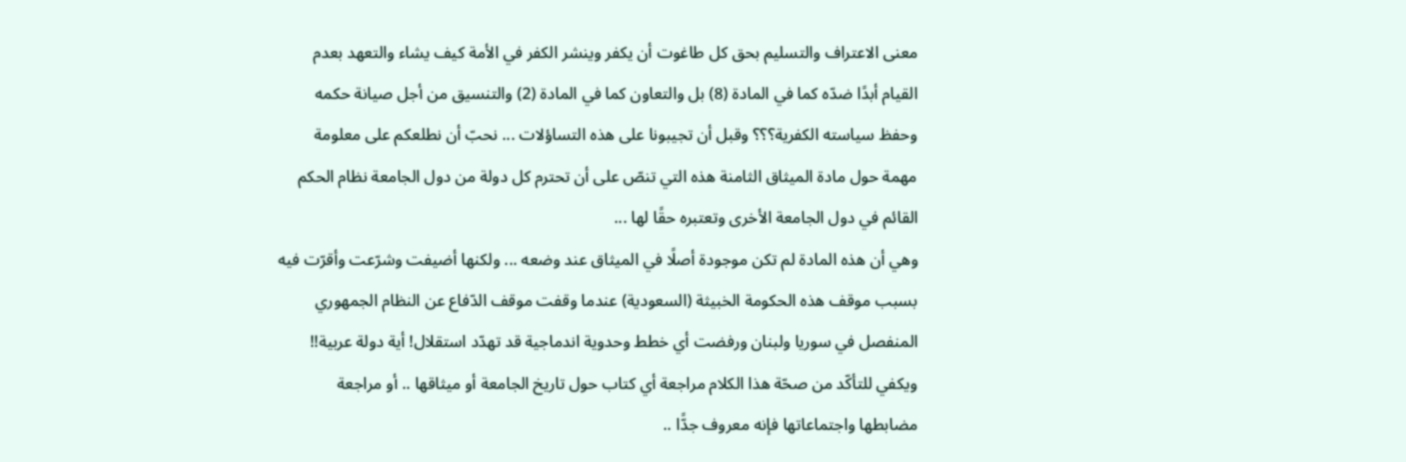معنى الاعتراف والتسليم بحق كل طاغوت أن يكفر وينشر الكفر في الأمة كيف يشاء والتعهد بعدم القيام أبدًا ضدّه كما في المادة (8) بل والتعاون كما في المادة (2) والتنسيق من أجل صيانة حكمه وحفظ سياسته الكفرية؟؟؟ وقبل أن تجيبونا على هذه التساؤلات ... نحبّ أن نطلعكم على معلومة مهمة حول مادة الميثاق الثامنة هذه التي تنصّ على أن تحترم كل دولة من دول الجامعة نظام الحكم القائم في دول الجامعة الأخرى وتعتبره حقًا لها ...
وهي أن هذه المادة لم تكن موجودة أصلًا في الميثاق عند وضعه ... ولكنها أضيفت وشرّعت وأقرّت فيه بسبب موقف هذه الحكومة الخبيثة (السعودية) عندما وقفت موقف الدّفاع عن النظام الجمهوري المنفصل في سوريا ولبنان ورفضت أي خطط وحدوية اندماجية قد تهدّد استقلال! أية دولة عربية!! ويكفي للتأكّد من صحّة هذا الكلام مراجعة أي كتاب حول تاريخ الجامعة أو ميثاقها .. أو مراجعة مضابطها واجتماعاتها فإنه معروف جدًّا ..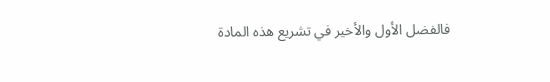فالفضل الأول والأخير في تشريع هذه المادة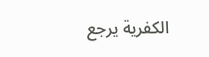الكفرية يرجع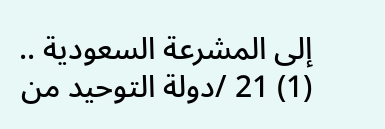إلى المشرعة السعودية ..
(1) 21 /دولة التوحيد من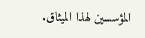المؤسسين لهذا الميثاق.